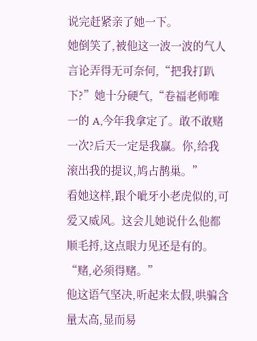说完赶紧亲了她一下。
她倒笑了,被他这一波一波的气人言论弄得无可奈何,“把我打趴下?”她十分硬气,“卷福老师唯一的 A,今年我拿定了。敢不敢赌一次?后天一定是我赢。你,给我滚出我的提议,鸠占鹊巢。”
看她这样,跟个呲牙小老虎似的,可爱又威风。这会儿她说什么他都顺毛捋,这点眼力见还是有的。
“赌,必须得赌。”
他这语气坚决,听起来太假,哄骗含量太高,显而易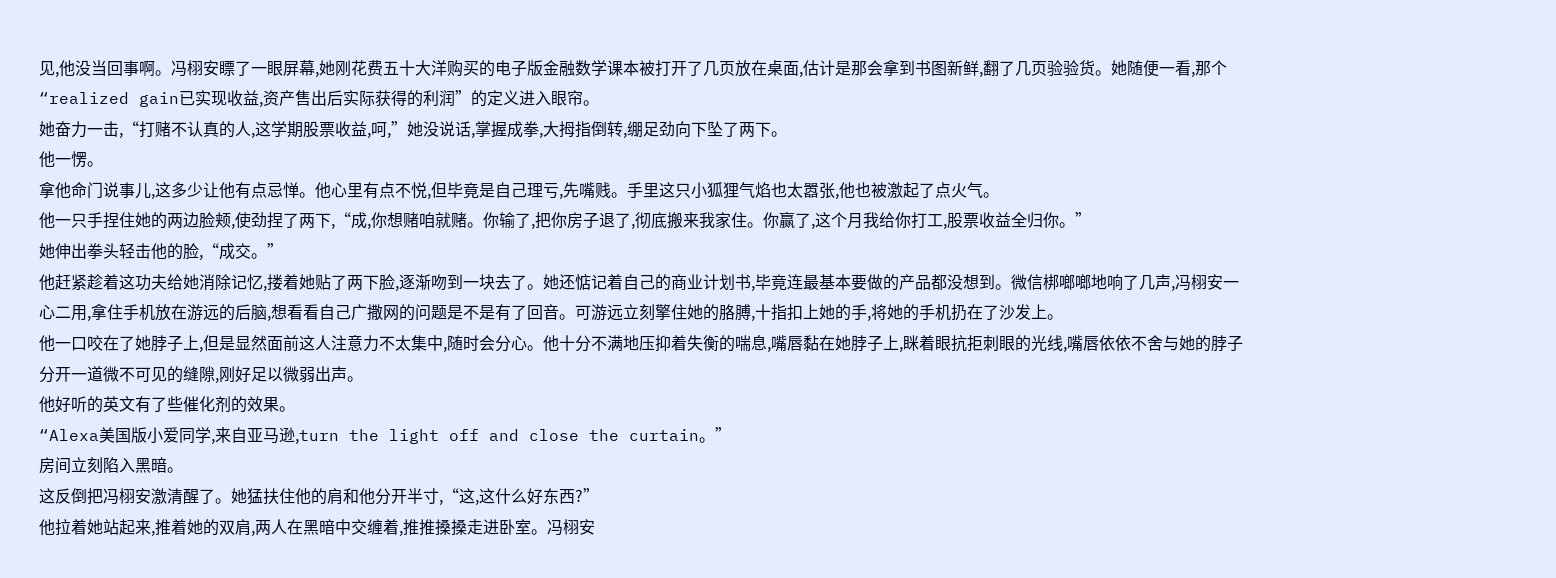见,他没当回事啊。冯栩安瞟了一眼屏幕,她刚花费五十大洋购买的电子版金融数学课本被打开了几页放在桌面,估计是那会拿到书图新鲜,翻了几页验验货。她随便一看,那个“realized gain已实现收益,资产售出后实际获得的利润”的定义进入眼帘。
她奋力一击,“打赌不认真的人,这学期股票收益,呵,”她没说话,掌握成拳,大拇指倒转,绷足劲向下坠了两下。
他一愣。
拿他命门说事儿,这多少让他有点忌惮。他心里有点不悦,但毕竟是自己理亏,先嘴贱。手里这只小狐狸气焰也太嚣张,他也被激起了点火气。
他一只手捏住她的两边脸颊,使劲捏了两下,“成,你想赌咱就赌。你输了,把你房子退了,彻底搬来我家住。你赢了,这个月我给你打工,股票收益全归你。”
她伸出拳头轻击他的脸,“成交。”
他赶紧趁着这功夫给她消除记忆,搂着她贴了两下脸,逐渐吻到一块去了。她还惦记着自己的商业计划书,毕竟连最基本要做的产品都没想到。微信梆啷啷地响了几声,冯栩安一心二用,拿住手机放在游远的后脑,想看看自己广撒网的问题是不是有了回音。可游远立刻擎住她的胳膊,十指扣上她的手,将她的手机扔在了沙发上。
他一口咬在了她脖子上,但是显然面前这人注意力不太集中,随时会分心。他十分不满地压抑着失衡的喘息,嘴唇黏在她脖子上,眯着眼抗拒刺眼的光线,嘴唇依依不舍与她的脖子分开一道微不可见的缝隙,刚好足以微弱出声。
他好听的英文有了些催化剂的效果。
“Alexa美国版小爱同学,来自亚马逊,turn the light off and close the curtain。”
房间立刻陷入黑暗。
这反倒把冯栩安激清醒了。她猛扶住他的肩和他分开半寸,“这,这什么好东西?”
他拉着她站起来,推着她的双肩,两人在黑暗中交缠着,推推搡搡走进卧室。冯栩安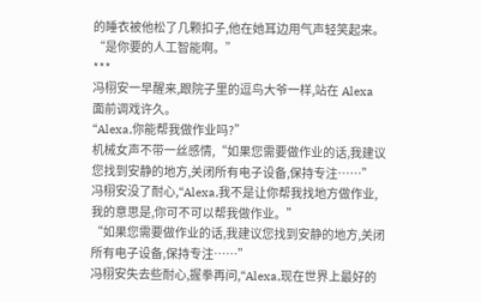的睡衣被他松了几颗扣子,他在她耳边用气声轻笑起来。
“是你要的人工智能啊。”
***
冯栩安一早醒来,跟院子里的逗鸟大爷一样,站在 Alexa 面前调戏许久。
“Alexa,你能帮我做作业吗?”
机械女声不带一丝感情,“如果您需要做作业的话,我建议您找到安静的地方,关闭所有电子设备,保持专注……”
冯栩安没了耐心,“Alexa,我不是让你帮我找地方做作业,我的意思是,你可不可以帮我做作业。”
“如果您需要做作业的话,我建议您找到安静的地方,关闭所有电子设备,保持专注……”
冯栩安失去些耐心,握拳再问,“Alexa,现在世界上最好的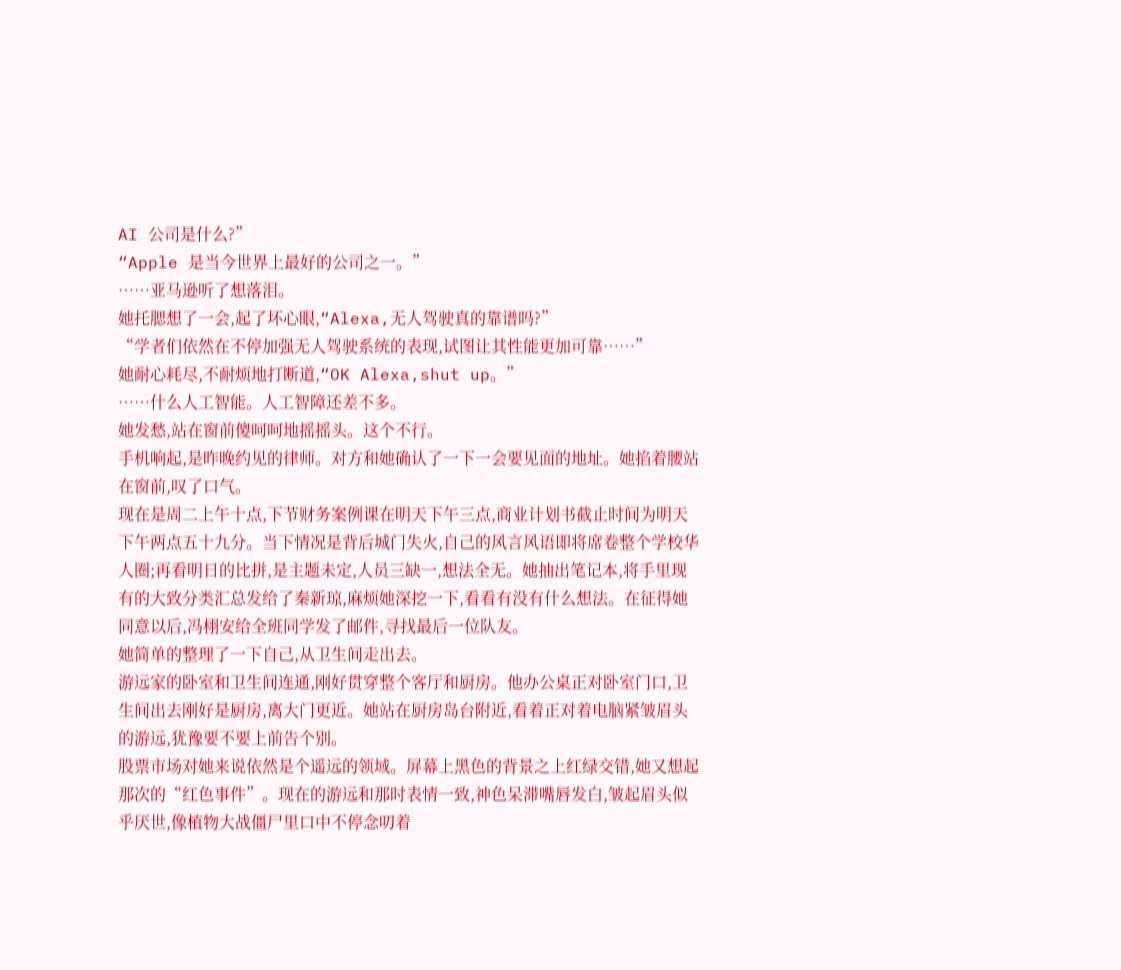AI 公司是什么?”
“Apple 是当今世界上最好的公司之一。”
……亚马逊听了想落泪。
她托腮想了一会,起了坏心眼,“Alexa,无人驾驶真的靠谱吗?”
“学者们依然在不停加强无人驾驶系统的表现,试图让其性能更加可靠……”
她耐心耗尽,不耐烦地打断道,“OK Alexa,shut up。”
……什么人工智能。人工智障还差不多。
她发愁,站在窗前傻呵呵地摇摇头。这个不行。
手机响起,是昨晚约见的律师。对方和她确认了一下一会要见面的地址。她掐着腰站在窗前,叹了口气。
现在是周二上午十点,下节财务案例课在明天下午三点,商业计划书截止时间为明天下午两点五十九分。当下情况是背后城门失火,自己的风言风语即将席卷整个学校华人圈;再看明日的比拼,是主题未定,人员三缺一,想法全无。她抽出笔记本,将手里现有的大致分类汇总发给了秦新琼,麻烦她深挖一下,看看有没有什么想法。在征得她同意以后,冯栩安给全班同学发了邮件,寻找最后一位队友。
她简单的整理了一下自己,从卫生间走出去。
游远家的卧室和卫生间连通,刚好贯穿整个客厅和厨房。他办公桌正对卧室门口,卫生间出去刚好是厨房,离大门更近。她站在厨房岛台附近,看着正对着电脑紧皱眉头的游远,犹豫要不要上前告个别。
股票市场对她来说依然是个遥远的领域。屏幕上黑色的背景之上红绿交错,她又想起那次的“红色事件”。现在的游远和那时表情一致,神色呆滞嘴唇发白,皱起眉头似乎厌世,像植物大战僵尸里口中不停念叨着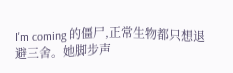I'm coming 的僵尸,正常生物都只想退避三舍。她脚步声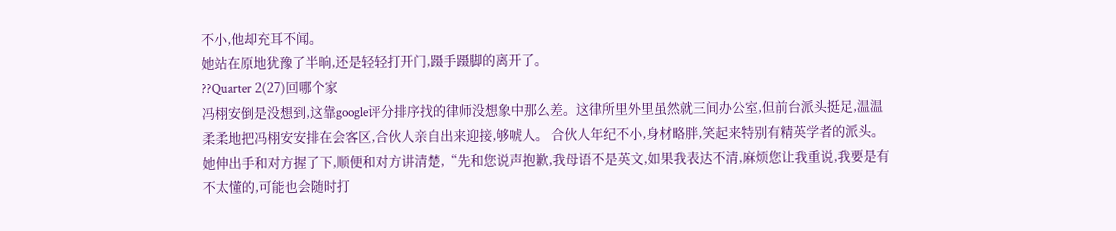不小,他却充耳不闻。
她站在原地犹豫了半晌,还是轻轻打开门,蹑手蹑脚的离开了。
??Quarter 2(27)回哪个家
冯栩安倒是没想到,这靠google评分排序找的律师没想象中那么差。这律所里外里虽然就三间办公室,但前台派头挺足,温温柔柔地把冯栩安安排在会客区,合伙人亲自出来迎接,够唬人。 合伙人年纪不小,身材略胖,笑起来特别有精英学者的派头。她伸出手和对方握了下,顺便和对方讲清楚,“先和您说声抱歉,我母语不是英文,如果我表达不清,麻烦您让我重说,我要是有不太懂的,可能也会随时打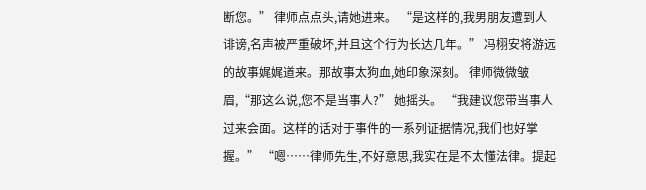断您。” 律师点点头,请她进来。 “是这样的,我男朋友遭到人诽谤,名声被严重破坏,并且这个行为长达几年。” 冯栩安将游远的故事娓娓道来。那故事太狗血,她印象深刻。 律师微微皱眉,“那这么说,您不是当事人?” 她摇头。 “我建议您带当事人过来会面。这样的话对于事件的一系列证据情况,我们也好掌握。” “嗯……律师先生,不好意思,我实在是不太懂法律。提起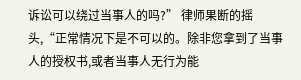诉讼可以绕过当事人的吗?” 律师果断的摇头,“正常情况下是不可以的。除非您拿到了当事人的授权书,或者当事人无行为能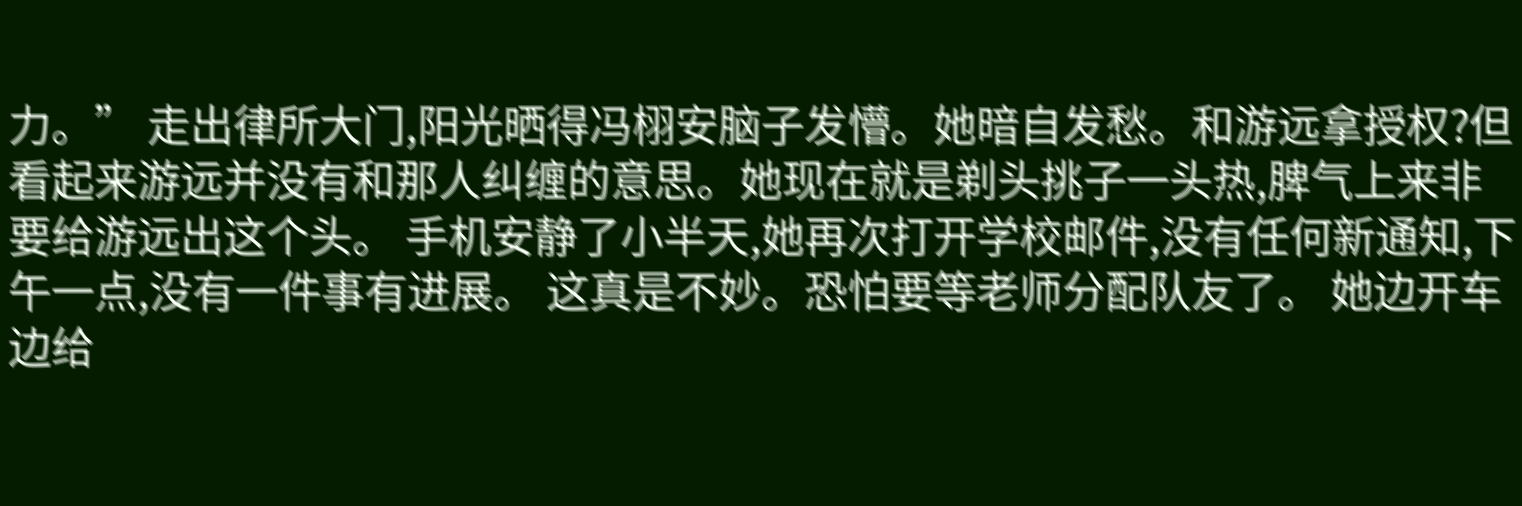力。” 走出律所大门,阳光晒得冯栩安脑子发懵。她暗自发愁。和游远拿授权?但看起来游远并没有和那人纠缠的意思。她现在就是剃头挑子一头热,脾气上来非要给游远出这个头。 手机安静了小半天,她再次打开学校邮件,没有任何新通知,下午一点,没有一件事有进展。 这真是不妙。恐怕要等老师分配队友了。 她边开车边给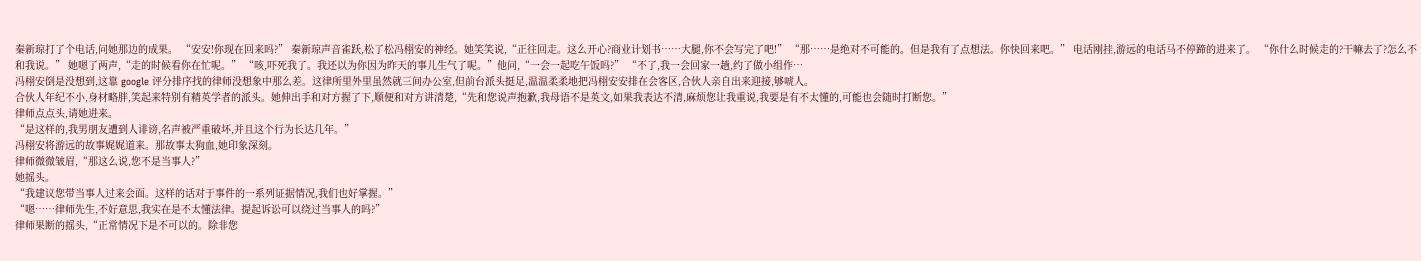秦新琼打了个电话,问她那边的成果。 “安安!你现在回来吗?” 秦新琼声音雀跃,松了松冯栩安的神经。她笑笑说,“正往回走。这么开心?商业计划书……大腿,你不会写完了吧!” “那……是绝对不可能的。但是我有了点想法。你快回来吧。” 电话刚挂,游远的电话马不停蹄的进来了。 “你什么时候走的?干嘛去了?怎么不和我说。” 她嗯了两声,“走的时候看你在忙呢。” “咳,吓死我了。我还以为你因为昨天的事儿生气了呢。”他问,“一会一起吃午饭吗?” “不了,我一会回家一趟,约了做小组作…
冯栩安倒是没想到,这靠 google 评分排序找的律师没想象中那么差。这律所里外里虽然就三间办公室,但前台派头挺足,温温柔柔地把冯栩安安排在会客区,合伙人亲自出来迎接,够唬人。
合伙人年纪不小,身材略胖,笑起来特别有精英学者的派头。她伸出手和对方握了下,顺便和对方讲清楚,“先和您说声抱歉,我母语不是英文,如果我表达不清,麻烦您让我重说,我要是有不太懂的,可能也会随时打断您。”
律师点点头,请她进来。
“是这样的,我男朋友遭到人诽谤,名声被严重破坏,并且这个行为长达几年。”
冯栩安将游远的故事娓娓道来。那故事太狗血,她印象深刻。
律师微微皱眉,“那这么说,您不是当事人?”
她摇头。
“我建议您带当事人过来会面。这样的话对于事件的一系列证据情况,我们也好掌握。”
“嗯……律师先生,不好意思,我实在是不太懂法律。提起诉讼可以绕过当事人的吗?”
律师果断的摇头,“正常情况下是不可以的。除非您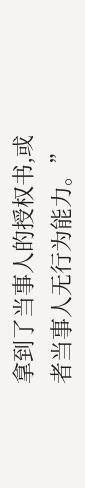拿到了当事人的授权书,或者当事人无行为能力。”